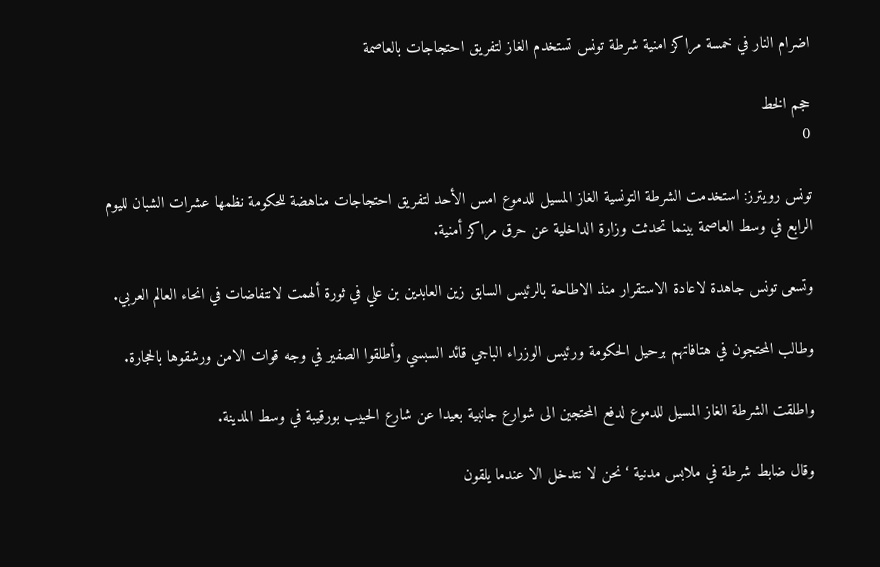اضرام النار في خمسة مراكز امنية شرطة تونس تستخدم الغاز لتفريق احتجاجات بالعاصمة

حجم الخط
0

تونس رويترز: استخدمت الشرطة التونسية الغاز المسيل للدموع امس الأحد لتفريق احتجاجات مناهضة للحكومة نظمها عشرات الشبان لليوم الرابع في وسط العاصمة بينما تحدثت وزارة الداخلية عن حرق مراكز أمنية.

وتسعى تونس جاهدة لاعادة الاستقرار منذ الاطاحة بالرئيس السابق زين العابدين بن علي في ثورة ألهمت لانتفاضات في انحاء العالم العربي.

وطالب المحتجون في هتافاتهم برحيل الحكومة ورئيس الوزراء الباجي قائد السبسي وأطلقوا الصفير في وجه قوات الامن ورشقوها بالحجارة.

واطلقت الشرطة الغاز المسيل للدموع لدفع المحتجين الى شوارع جانبية بعيدا عن شارع الحبيب بورقيبة في وسط المدينة.

وقال ضابط شرطة في ملابس مدنية ‘نحن لا نتدخل الا عندما يلقون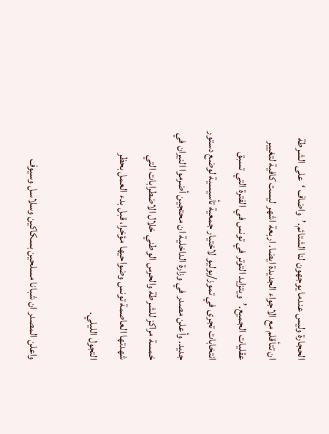الحجارة وليس عندما يوجهون لنا الشتائم.’واضاف ‘على الشرطة ان تتأقلم مع الاجواء الجديدة ايضا. اربعة اشهر ليست كافية لتغيير عقليات الجميع.’ويتزايد التوتر في تونس في الفترة التي تسبق انتخابات تجرى في تموز/يوليو لاختيار جمعية تأسيسية لوضع دستور جديد. وأعلن مصدر في وزارة الداخلية ان محتجين أضرموا النيران في خمسة مراكز للشرطة والحرس الوطني خلال الاضطرابات التي شهدتها العاصمة تونس وضواحيها مؤخرا، قبل بدء العمل بحظر التجول الليلي.

واعلن المصدر ان شبانا مسلحين بسكاكين وسلاسل وسيوف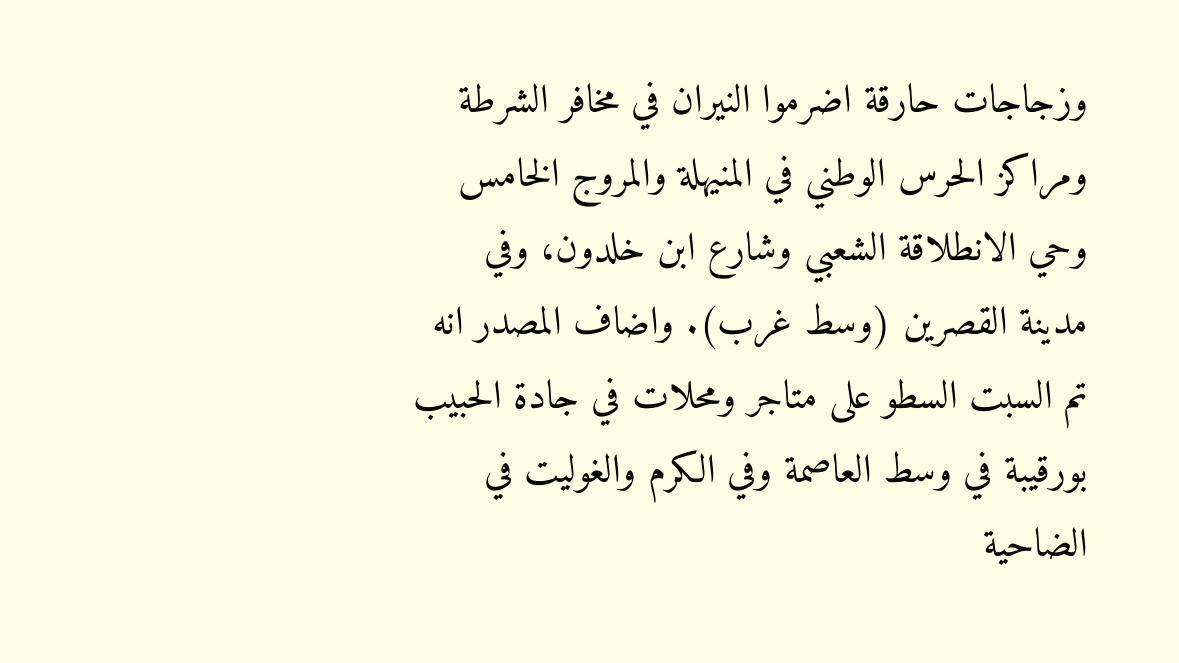وزجاجات حارقة اضرموا النيران في مخافر الشرطة ومراكز الحرس الوطني في المنيهلة والمروج الخامس وحي الانطلاقة الشعبي وشارع ابن خلدون، وفي مدينة القصرين (وسط غرب). واضاف المصدر انه تم السبت السطو على متاجر ومحلات في جادة الحبيب بورقيبة في وسط العاصمة وفي الكرم والغوليت في الضاحية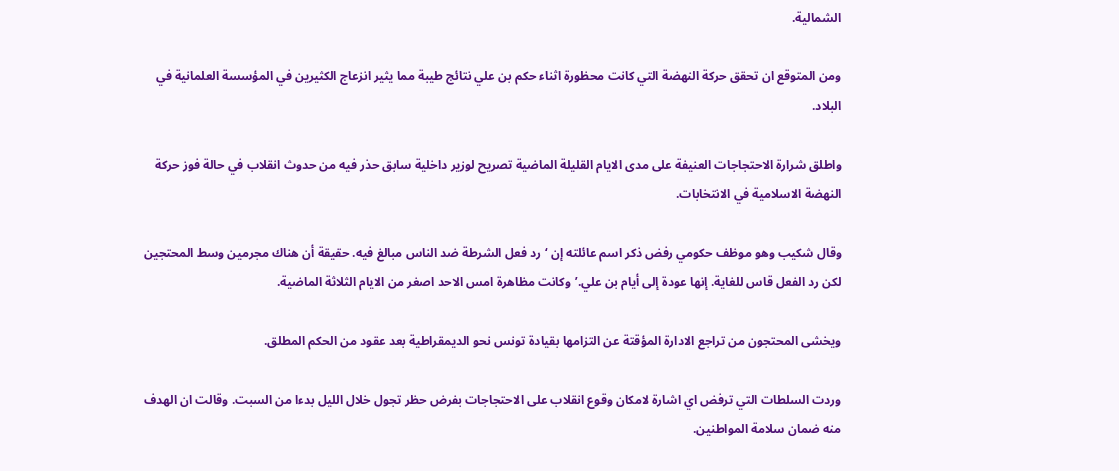الشمالية.

ومن المتوقع ان تحقق حركة النهضة التي كانت محظورة اثناء حكم بن علي نتائج طيبة مما يثير انزعاج الكثيرين في المؤسسة العلمانية في البلاد.

واطلق شرارة الاحتجاجات العنيفة على مدى الايام القليلة الماضية تصريح لوزير داخلية سابق حذر فيه من حدوث انقلاب في حالة فوز حركة النهضة الاسلامية في الانتخابات.

وقال شكيب وهو موظف حكومي رفض ذكر اسم عائلته إن ‘رد فعل الشرطة ضد الناس مبالغ فيه. حقيقة أن هناك مجرمين وسط المحتجين لكن رد الفعل قاس للغاية. إنها عودة إلى أيام بن علي.’وكانت مظاهرة امس الاحد اصغر من الايام الثلاثة الماضية.

ويخشى المحتجون من تراجع الادارة المؤقتة عن التزامها بقيادة تونس نحو الديمقراطية بعد عقود من الحكم المطلق.

وردت السلطات التي ترفض اي اشارة لامكان وقوع انقلاب على الاحتجاجات بفرض حظر تجول خلال الليل بدءا من السبت. وقالت ان الهدف منه ضمان سلامة المواطنين.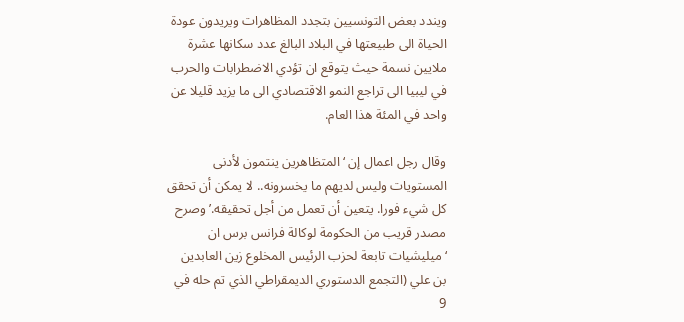ويندد بعض التونسيين بتجدد المظاهرات ويريدون عودة الحياة الى طبيعتها في البلاد البالغ عدد سكانها عشرة ملايين نسمة حيث يتوقع ان تؤدي الاضطرابات والحرب في ليبيا الى تراجع النمو الاقتصادي الى ما يزيد قليلا عن واحد في المئة هذا العام.

وقال رجل اعمال إن ‘المتظاهرين ينتمون لأدنى المستويات وليس لديهم ما يخسرونه.. لا يمكن أن تحقق كل شيء فورا. يتعين أن تعمل من أجل تحقيقه.’وصرح مصدر قريب من الحكومة لوكالة فرانس برس ان ‘ميليشيات تابعة لحزب الرئيس المخلوع زين العابدين بن علي (التجمع الدستوري الديمقراطي الذي تم حله في 9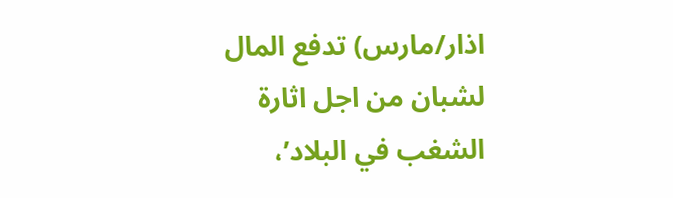اذار/مارس) تدفع المال لشبان من اجل اثارة الشغب في البلاد’،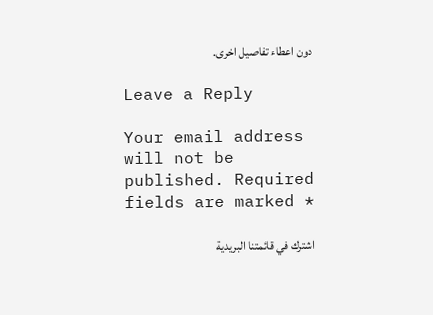دون اعطاء تفاصيل اخرى.

Leave a Reply

Your email address will not be published. Required fields are marked *

اشترك في قائمتنا البريدية